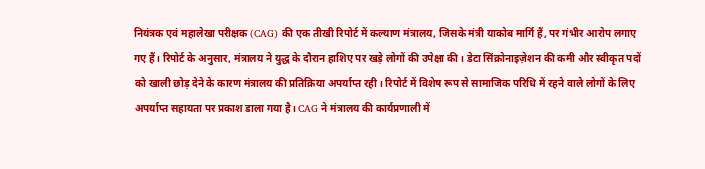नियंत्रक एवं महालेखा परीक्षक (CAG) की एक तीखी रिपोर्ट में कल्याण मंत्रालय, जिसके मंत्री याकोब मार्गि हैं, पर गंभीर आरोप लगाए गए हैं। रिपोर्ट के अनुसार, मंत्रालय ने युद्ध के दौरान हाशिए पर खड़े लोगों की उपेक्षा की। डेटा सिंक्रोनाइज़ेशन की कमी और स्वीकृत पदों को खाली छोड़ देने के कारण मंत्रालय की प्रतिक्रिया अपर्याप्त रही। रिपोर्ट में विशेष रूप से सामाजिक परिधि में रहने वाले लोगों के लिए अपर्याप्त सहायता पर प्रकाश डाला गया है। CAG ने मंत्रालय की कार्यप्रणाली में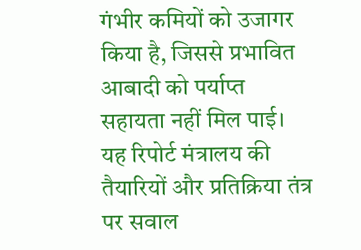गंभीर कमियों को उजागर किया है, जिससे प्रभावित आबादी को पर्याप्त सहायता नहीं मिल पाई। यह रिपोर्ट मंत्रालय की तैयारियों और प्रतिक्रिया तंत्र पर सवाल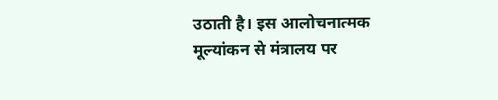उठाती है। इस आलोचनात्मक मूल्यांकन से मंत्रालय पर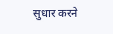सुधार करने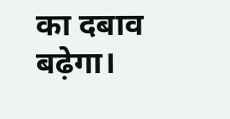का दबाव बढ़ेगा।